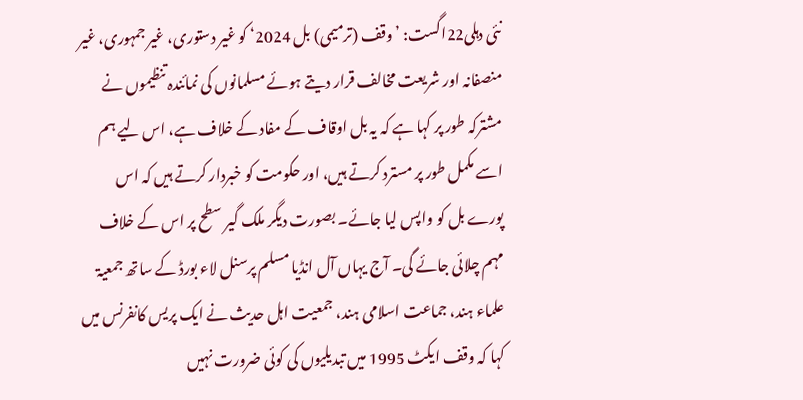نئی دہلی22اگست: ’وقف (ترمیمی) بل 2024‘ کو غیر دستوری، غیر جمہوری، غیر منصفانہ اور شریعت مخالف قرار دیتے ہوئے مسلمانوں کی نمائندہ تنظیموں نے مشترکہ طور پر کہا ہے کہ یہ بل اوقاف کے مفاد کے خلاف ہے، اس لیے ہم اسے مکمل طور پر مسترد کرتے ہیں، اور حکومت کو خبردار کرتے ہیں کہ اس پورے بل کو واپس لیا جائے۔ بصورت دیگر ملک گیر سطح پر اس کے خلاف مہم چلائی جائے گی۔ آج یہاں آل انڈیا مسلم پرسنل لاء بورڈ کے ساتھ جمعیۃ علماء ہند، جماعت اسلامی ہند، جمعیت اہل حدیث نے ایک پریس کانفرنس میں کہا کہ وقف ایکٹ 1995 میں تبدیلیوں کی کوئی ضرورت نہیں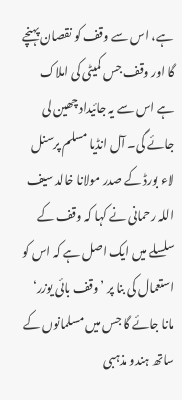ہے، اس سے وقف کو نقصان پہنچے گا اور وقف جس کمیٹی کی املاک ہے اس سے یہ جائیداد چھین لی جائے گی۔ آل انڈیا مسلم پرسنل لاء بورڈ کے صدر مولانا خالد سیف اللہ رحمانی نے کہا کہ وقف کے سلسلے میں ایک اصل ہے کہ اس کو استعمال کی بنا پر ’وقف بائی یوزر‘ مانا جائے گا جس میں مسلمانوں کے ساتھ ہندو مذہبی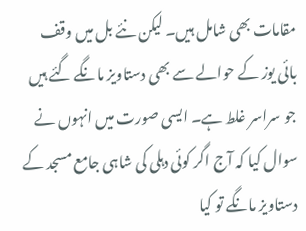مقامات بھی شامل ہیں۔ لیکن نئے بل میں وقف بائی یوز کے حوالے سے بھی دستاویز مانگے گئے ہیں جو سراسر غلط ہے۔ ایسی صورت میں انہوں نے سوال کیا کہ آج اگر کوئی دہلی کی شاہی جامع مسجد کے دستاویز مانگے تو کیا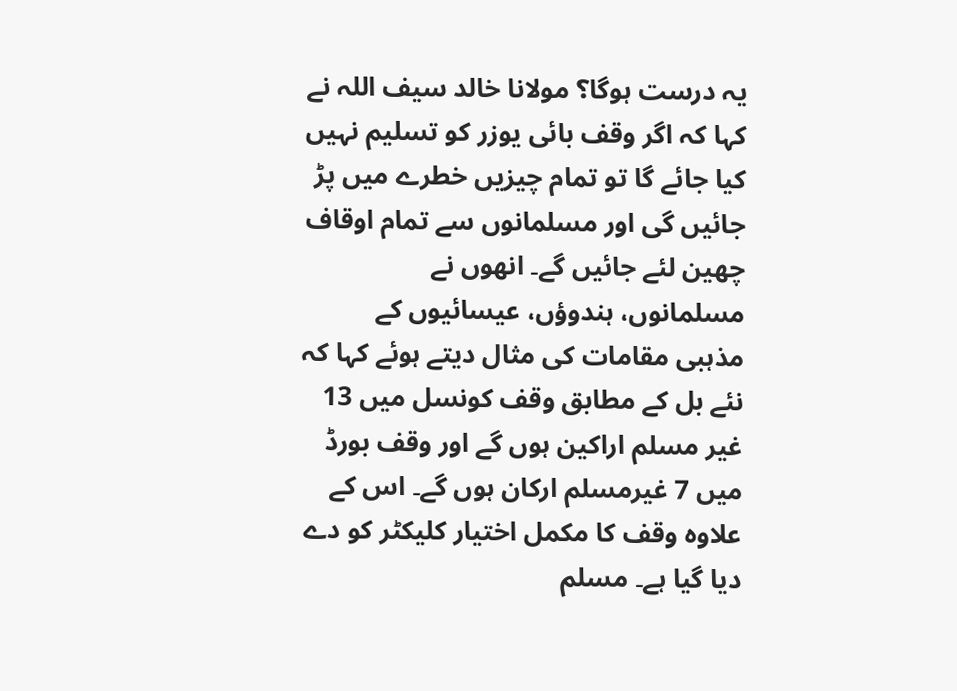یہ درست ہوگا؟ مولانا خالد سیف اللہ نے کہا کہ اگر وقف بائی یوزر کو تسلیم نہیں کیا جائے گا تو تمام چیزیں خطرے میں پڑ جائیں گی اور مسلمانوں سے تمام اوقاف چھین لئے جائیں گے۔ انھوں نے مسلمانوں، ہندوؤں، عیسائیوں کے مذہبی مقامات کی مثال دیتے ہوئے کہا کہ نئے بل کے مطابق وقف کونسل میں 13 غیر مسلم اراکین ہوں گے اور وقف بورڈ میں 7 غیرمسلم ارکان ہوں گے۔ اس کے علاوہ وقف کا مکمل اختیار کلیکٹر کو دے دیا گیا ہے۔ مسلم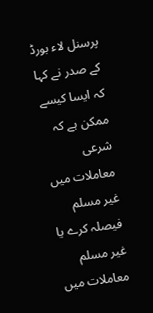پرسنل لاء بورڈ کے صدر نے کہا کہ ایسا کیسے ممکن ہے کہ شرعی معاملات میں غیر مسلم فیصلہ کرے یا غیر مسلم معاملات میں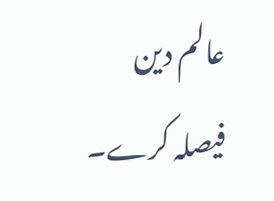عالم دین فیصلہ کرے۔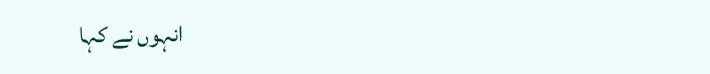انہوں نے کہا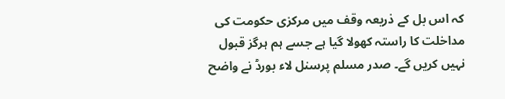کہ اس بل کے ذریعہ وقف میں مرکزی حکومت کی مداخلت کا راستہ کھولا گیا ہے جسے ہم ہرگز قبول نہیں کریں گے۔ صدر مسلم پرسنل لاء بورڈ نے واضح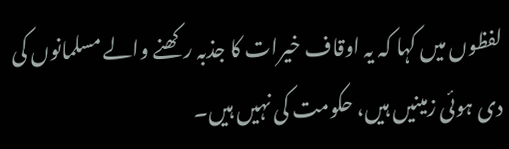لفظوں میں کہا کہ یہ اوقاف خیرات کا جذبہ رکھنے والے مسلمانوں کی دی ہوئی زمینیں ہیں، حکومت کی نہیں ہیں۔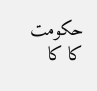حکومت کا کا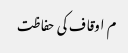م اوقاف کی حفاظت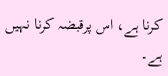کرنا ہے، اس پرقبضہ کرنا نہیں ہے۔